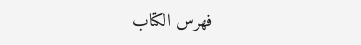فهرس الكتاب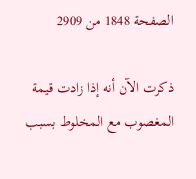الصفحة 1848 من 2909

ذكرت الآن أنه إذا زادت قيمة المغصوب مع المخلوط بسبب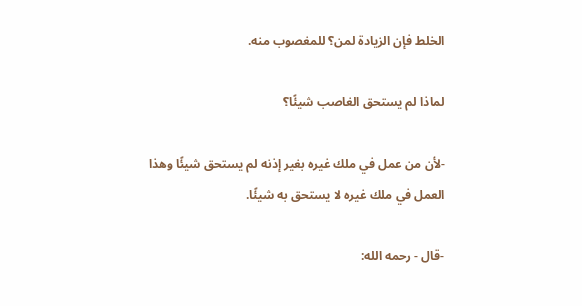الخلط فإن الزيادة لمن؟ للمغصوب منه.

لماذا لم يستحق الغاصب شيئًا؟

-لأن من عمل في ملك غيره بغير إذنه لم يستحق شيئًا وهذا العمل في ملك غيره لا يستحق به شيئًا.

-قال - رحمه الله: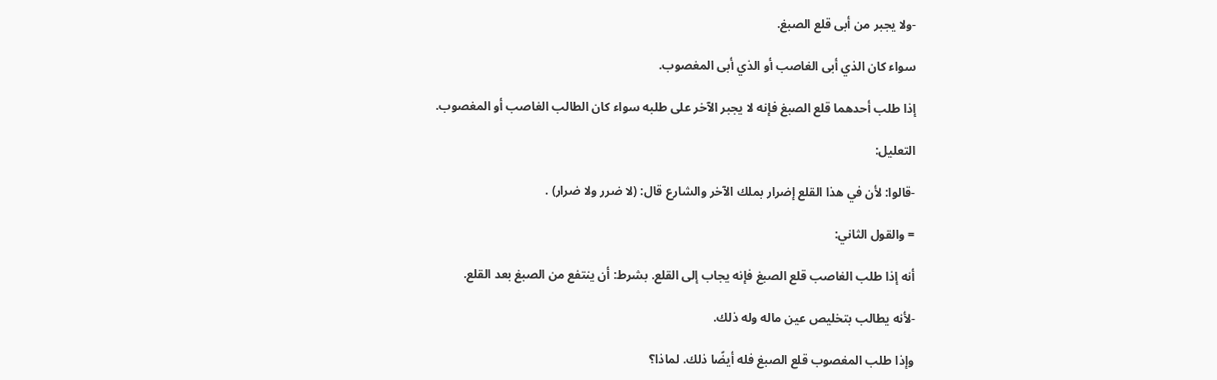-ولا يجبر من أبى قلع الصبغ.

سواء كان الذي أبى الغاصب أو الذي أبى المغصوب.

إذا طلب أحدهما قلع الصبغ فإنه لا يجبر الآخر على طلبه سواء كان الطالب الغاصب أو المغصوب.

التعليل:

-قالوا: لأن في هذا القلع إضرار بملك الآخر والشارع قال: (لا ضرر ولا ضرار) .

= والقول الثاني:

أنه إذا طلب الغاصب قلع الصبغ فإنه يجاب إلى القلع. بشرط: أن ينتفع من الصبغ بعد القلع.

-لأنه يطالب بتخليص عين ماله وله ذلك.

وإذا طلب المغصوب قلع الصبغ فله أيضًا ذلك. لماذا؟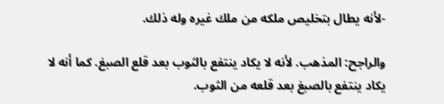-لأنه يطال بتخليص ملكه من ملك غيره وله ذلك.

والراجح: المذهب. لأنه لا يكاد ينتفع بالثوب بعد قلع الصبغ. كما أنه لا يكاد ينتفع بالصبغ بعد قلعه من الثوب.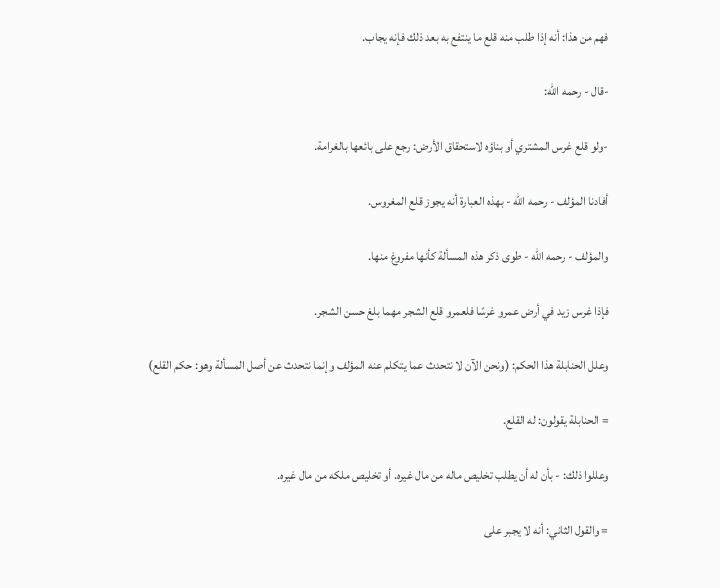فهم من هذا: أنه إذا طلب منه قلع ما ينتفع به بعد ذلك فإنه يجاب.

-قال - رحمه الله:

-ولو قلع غرس المشتري أو بناؤه لاستحقاق الأرض: رجع على بائعها بالغرامة.

أفادنا المؤلف - رحمه الله - بهذه العبارة أنه يجوز قلع المغروس.

والمؤلف - رحمه الله - طوى ذكر هذه المسألة كأنها مفروغ منها.

فإذا غرس زيد في أرض عمرو غرسًا فلعمرو قلع الشجر مهما بلغ حسن الشجر.

وعلل الحنابلة هذا الحكم: (ونحن الآن لا نتحدث عما يتكلم عنه المؤلف وإنما نتحدث عن أصل المسألة وهو: حكم القلع)

= الحنابلة يقولون: له القلع.

وعللوا ذلك: - بأن له أن يطلب تخليص ماله من مال غيره. أو تخليص ملكه من مال غيره.

= والقول الثاني: أنه لا يجبر على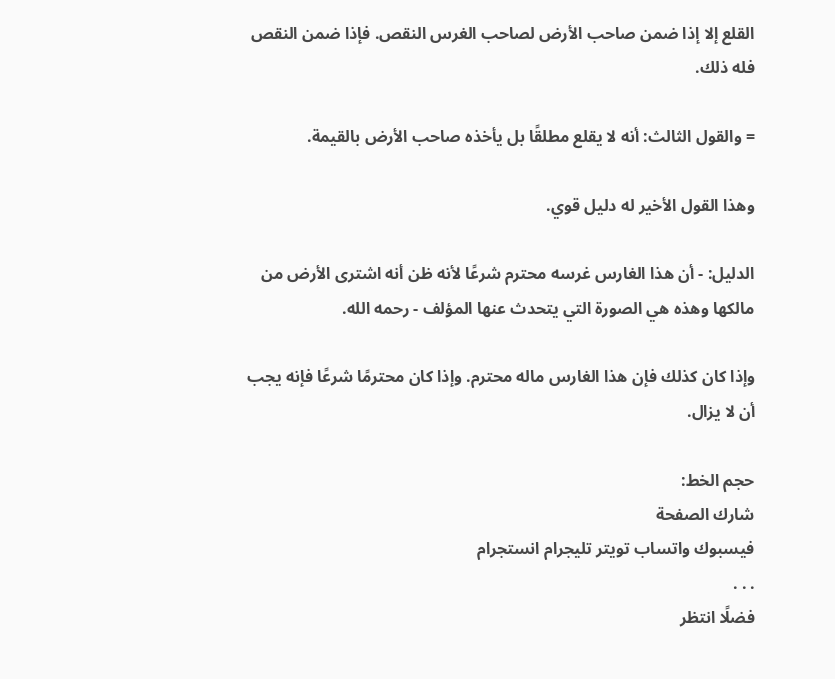القلع إلا إذا ضمن صاحب الأرض لصاحب الغرس النقص. فإذا ضمن النقص فله ذلك.

= والقول الثالث: أنه لا يقلع مطلقًا بل يأخذه صاحب الأرض بالقيمة.

وهذا القول الأخير له دليل قوي.

الدليل: - أن هذا الغارس غرسه محترم شرعًا لأنه ظن أنه اشترى الأرض من مالكها وهذه هي الصورة التي يتحدث عنها المؤلف - رحمه الله.

وإذا كان كذلك فإن هذا الغارس ماله محترم. وإذا كان محترمًا شرعًا فإنه يجب أن لا يزال.

حجم الخط:
شارك الصفحة
فيسبوك واتساب تويتر تليجرام انستجرام
. . .
فضلًا انتظر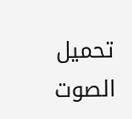تحميل الصوت